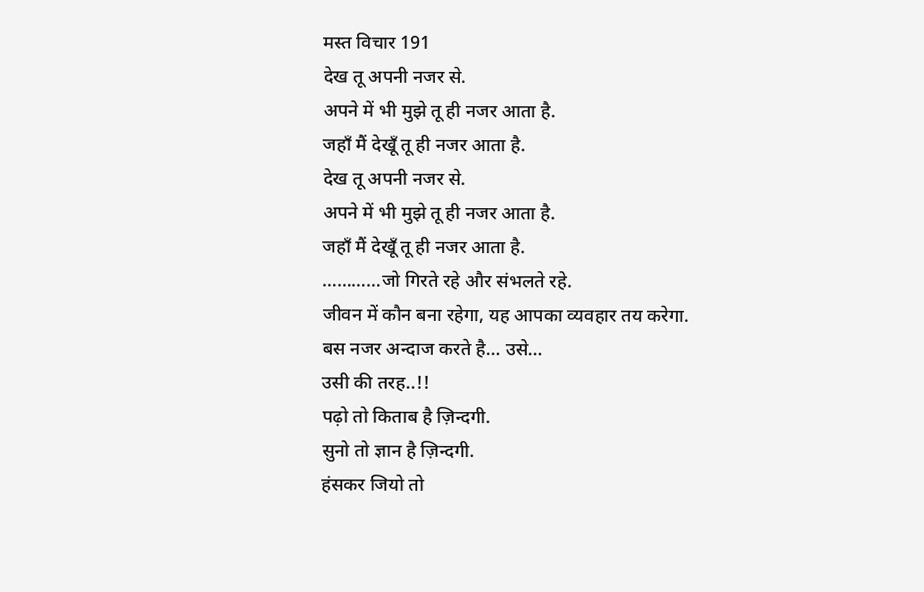मस्त विचार 191
देख तू अपनी नजर से.
अपने में भी मुझे तू ही नजर आता है.
जहाँ मैं देखूँ तू ही नजर आता है.
देख तू अपनी नजर से.
अपने में भी मुझे तू ही नजर आता है.
जहाँ मैं देखूँ तू ही नजर आता है.
…………जो गिरते रहे और संभलते रहे.
जीवन में कौन बना रहेगा, यह आपका व्यवहार तय करेगा.
बस नजर अन्दाज करते है… उसे…
उसी की तरह..!!
पढ़ो तो किताब है ज़िन्दगी.
सुनो तो ज्ञान है ज़िन्दगी.
हंसकर जियो तो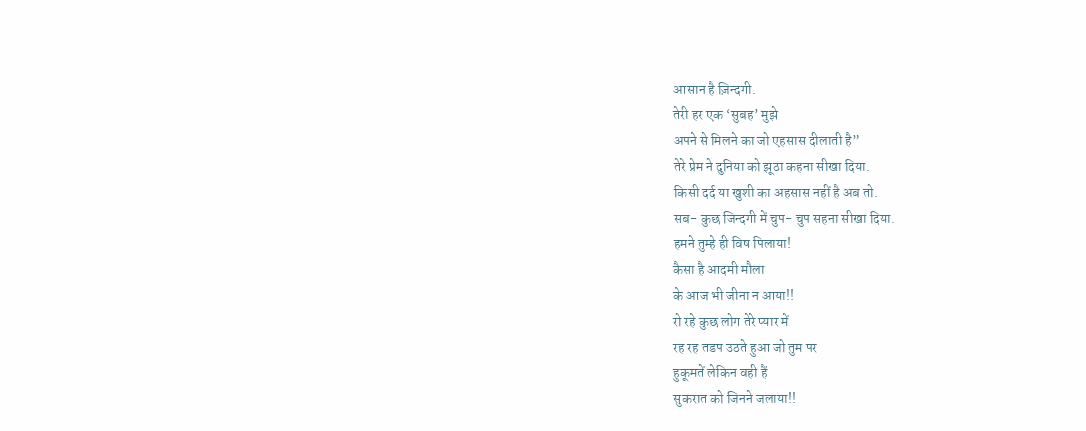आसान है ज़िन्दगी.
तेरी हर एक ‘सुबह’ मुझे
अपने से मिलने का जो एहसास दीलाती है”
तेरे प्रेम ने दुनिया को झूठा कहना सीखा दिया.
किसी दर्द या खुशी का अहसास नहीं है अब तो.
सब- कुछ जिन्दगी में चुप- चुप सहना सीखा दिया.
हमने तुम्हे ही विष पिलाया!
कैसा है आदमी मौला
के आज भी जीना न आया!!
रो रहे कुछ लोग तेरे प्यार में
रह रह तडप उठते हुआ जो तुम पर
हुकूमतें लेकिन वही हैं
सुकरात को जिनने जलाया!!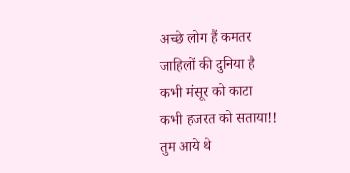अच्छे लोग हैं कमतर
जाहिलों की दुनिया है
कभी मंसूर को काटा
कभी हजरत को सताया!!
तुम आये थे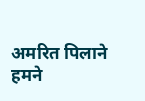अमरित पिलाने
हमने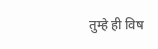तुम्हे ही विष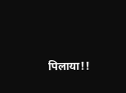पिलाया!!